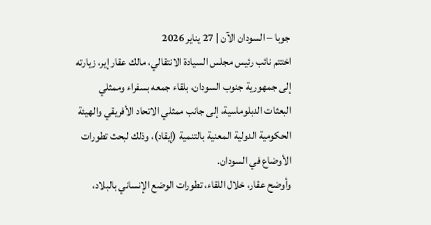جوبا – السودان الآن | 27 يناير 2026
اختتم نائب رئيس مجلس السيادة الانتقالي، مالك عقار إير، زيارته إلى جمهورية جنوب السودان، بلقاء جمعه بسفراء وممثلي البعثات الدبلوماسية، إلى جانب ممثلي الاتحاد الأفريقي والهيئة الحكومية الدولية المعنية بالتنمية (إيقاد)، وذلك لبحث تطورات الأوضاع في السودان.
وأوضح عقار، خلال اللقاء، تطورات الوضع الإنساني بالبلاد،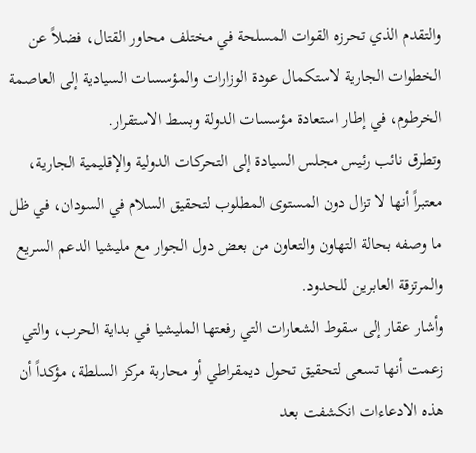والتقدم الذي تحرزه القوات المسلحة في مختلف محاور القتال، فضلاً عن الخطوات الجارية لاستكمال عودة الوزارات والمؤسسات السيادية إلى العاصمة الخرطوم، في إطار استعادة مؤسسات الدولة وبسط الاستقرار.
وتطرق نائب رئيس مجلس السيادة إلى التحركات الدولية والإقليمية الجارية، معتبراً أنها لا تزال دون المستوى المطلوب لتحقيق السلام في السودان، في ظل ما وصفه بحالة التهاون والتعاون من بعض دول الجوار مع مليشيا الدعم السريع والمرتزقة العابرين للحدود.
وأشار عقار إلى سقوط الشعارات التي رفعتها المليشيا في بداية الحرب، والتي زعمت أنها تسعى لتحقيق تحول ديمقراطي أو محاربة مركز السلطة، مؤكداً أن هذه الادعاءات انكشفت بعد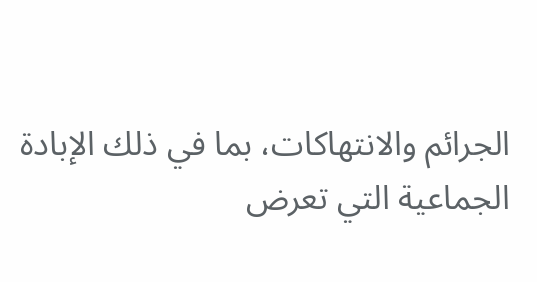الجرائم والانتهاكات، بما في ذلك الإبادة الجماعية التي تعرض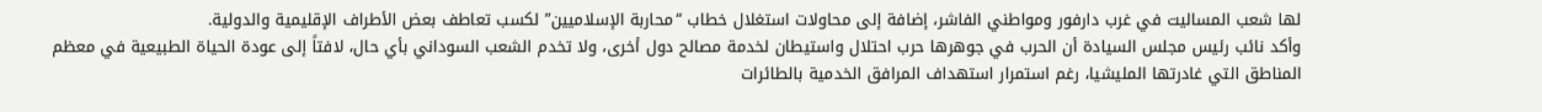لها شعب المساليت في غرب دارفور ومواطني الفاشر، إضافة إلى محاولات استغلال خطاب “محاربة الإسلاميين” لكسب تعاطف بعض الأطراف الإقليمية والدولية.
وأكد نائب رئيس مجلس السيادة أن الحرب في جوهرها حرب احتلال واستيطان لخدمة مصالح دول أخرى، ولا تخدم الشعب السوداني بأي حال، لافتاً إلى عودة الحياة الطبيعية في معظم المناطق التي غادرتها المليشيا، رغم استمرار استهداف المرافق الخدمية بالطائرات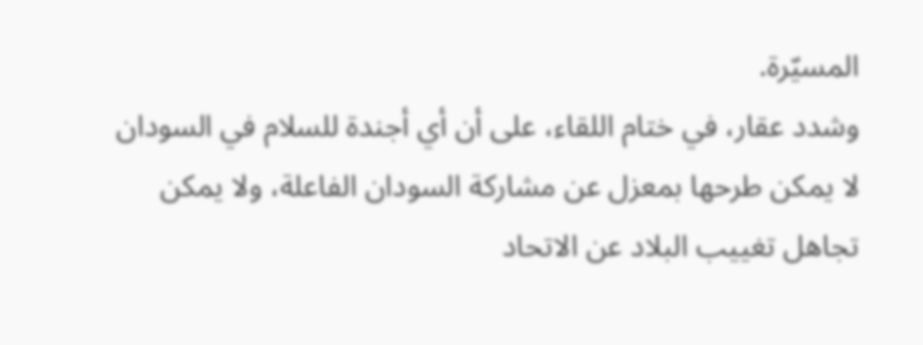المسيّرة.
وشدد عقار، في ختام اللقاء، على أن أي أجندة للسلام في السودان لا يمكن طرحها بمعزل عن مشاركة السودان الفاعلة، ولا يمكن تجاهل تغييب البلاد عن الاتحاد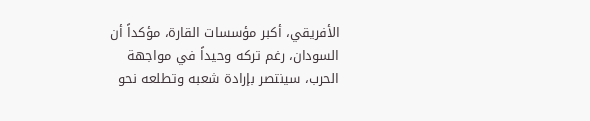الأفريقي، أكبر مؤسسات القارة، مؤكداً أن السودان، رغم تركه وحيداً في مواجهة الحرب، سينتصر بإرادة شعبه وتطلعه نحو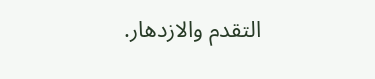التقدم والازدهار.